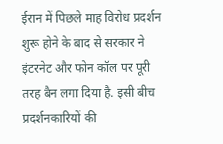ईरान में पिछले माह विरोध प्रदर्शन शुरू होने के बाद से सरकार ने इंटरनेट और फोन कॉल पर पूरी तरह बैन लगा दिया है. इसी बीच प्रदर्शनकारियों की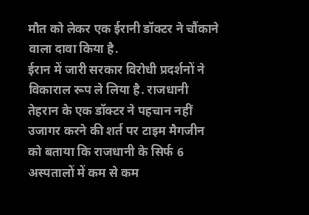मौत को लेकर एक ईरानी डॉक्टर ने चौंकाने वाला दावा किया है.
ईरान में जारी सरकार विरोधी प्रदर्शनों ने विकाराल रूप ले लिया है. राजधानी तेहरान के एक डॉक्टर ने पहचान नहीं उजागर करने की शर्त पर टाइम मैगजीन को बताया कि राजधानी के सिर्फ 6 अस्पतालों में कम से कम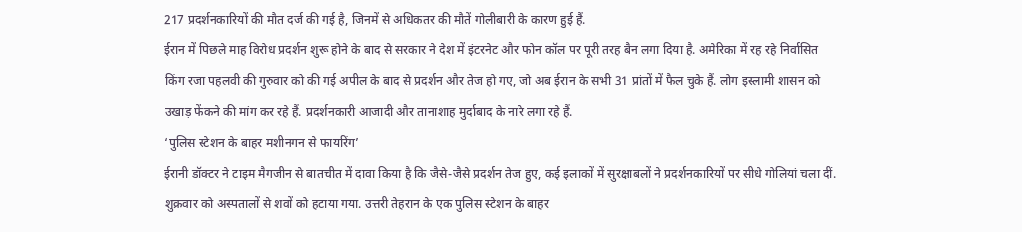217 प्रदर्शनकारियों की मौत दर्ज की गई है, जिनमें से अधिकतर की मौतें गोलीबारी के कारण हुई हैं.
ईरान में पिछले माह विरोध प्रदर्शन शुरू होने के बाद से सरकार ने देश में इंटरनेट और फोन कॉल पर पूरी तरह बैन लगा दिया है. अमेरिका में रह रहे निर्वासित किंग रजा पहलवी की गुरुवार को की गई अपील के बाद से प्रदर्शन और तेज हो गए, जो अब ईरान के सभी 31 प्रांतों में फैल चुके हैं. लोग इस्लामी शासन को उखाड़ फेंकने की मांग कर रहे हैं. प्रदर्शनकारी आजादी और तानाशाह मुर्दाबाद के नारे लगा रहे हैं.
‘पुलिस स्टेशन के बाहर मशीनगन से फायरिंग’
ईरानी डॉक्टर ने टाइम मैगजीन से बातचीत में दावा किया है कि जैसे-जैसे प्रदर्शन तेज हुए, कई इलाकों में सुरक्षाबलों ने प्रदर्शनकारियों पर सीधे गोलियां चला दीं. शुक्रवार को अस्पतालों से शवों को हटाया गया. उत्तरी तेहरान के एक पुलिस स्टेशन के बाहर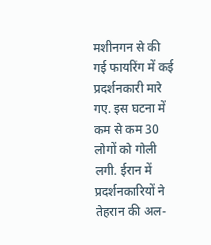मशीनगन से की गई फायरिंग में कई प्रदर्शनकारी मारे गए. इस घटना में कम से कम 30 लोगों को गोली लगी. ईरान में प्रदर्शनकारियों ने तेहरान की अल-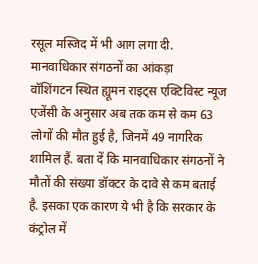रसूल मस्जिद में भी आग लगा दी.
मानवाधिकार संगठनों का आंकड़ा
वॉशिंगटन स्थित ह्यूमन राइट्स एक्टिविस्ट न्यूज एजेंसी के अनुसार अब तक कम से कम 63 लोगों की मौत हुई है, जिनमें 49 नागरिक शामिल हैं. बता दें कि मानवाधिकार संगठनों ने मौतों की संख्या डॉक्टर के दावे से कम बताई है. इसका एक कारण ये भी है कि सरकार के कंट्रोल में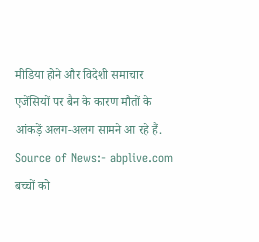मीडिया होने और विदेशी समाचार एजेंसियों पर बैन के कारण मौतों के आंकड़ें अलग-अलग सामने आ रहे हैं.
Source of News:- abplive.com
बच्चों को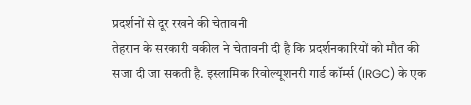प्रदर्शनों से दूर रखने की चेतावनी
तेहरान के सरकारी वकील ने चेतावनी दी है कि प्रदर्शनकारियों को मौत की सजा दी जा सकती है. इस्लामिक रिवोल्यूशनरी गार्ड कॉर्म्स (IRGC) के एक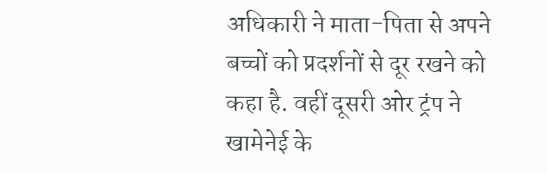अधिकारी ने माता-पिता से अपने बच्चों को प्रदर्शनों से दूर रखने को कहा है. वहीं दूसरी ओर ट्रंप ने खामेनेई के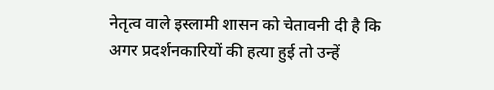नेतृत्व वाले इस्लामी शासन को चेतावनी दी है कि अगर प्रदर्शनकारियों की हत्या हुई तो उन्हें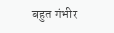बहुत गंभीर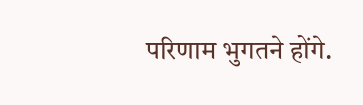परिणाम भुगतने होंगे.